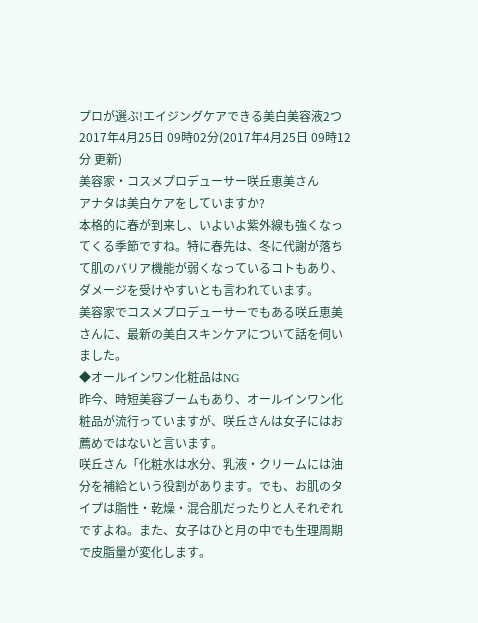プロが選ぶ!エイジングケアできる美白美容液2つ
2017年4月25日 09時02分(2017年4月25日 09時12分 更新)
美容家・コスメプロデューサー咲丘恵美さん
アナタは美白ケアをしていますか?
本格的に春が到来し、いよいよ紫外線も強くなってくる季節ですね。特に春先は、冬に代謝が落ちて肌のバリア機能が弱くなっているコトもあり、ダメージを受けやすいとも言われています。
美容家でコスメプロデューサーでもある咲丘恵美さんに、最新の美白スキンケアについて話を伺いました。
◆オールインワン化粧品はNG
昨今、時短美容ブームもあり、オールインワン化粧品が流行っていますが、咲丘さんは女子にはお薦めではないと言います。
咲丘さん「化粧水は水分、乳液・クリームには油分を補給という役割があります。でも、お肌のタイプは脂性・乾燥・混合肌だったりと人それぞれですよね。また、女子はひと月の中でも生理周期で皮脂量が変化します。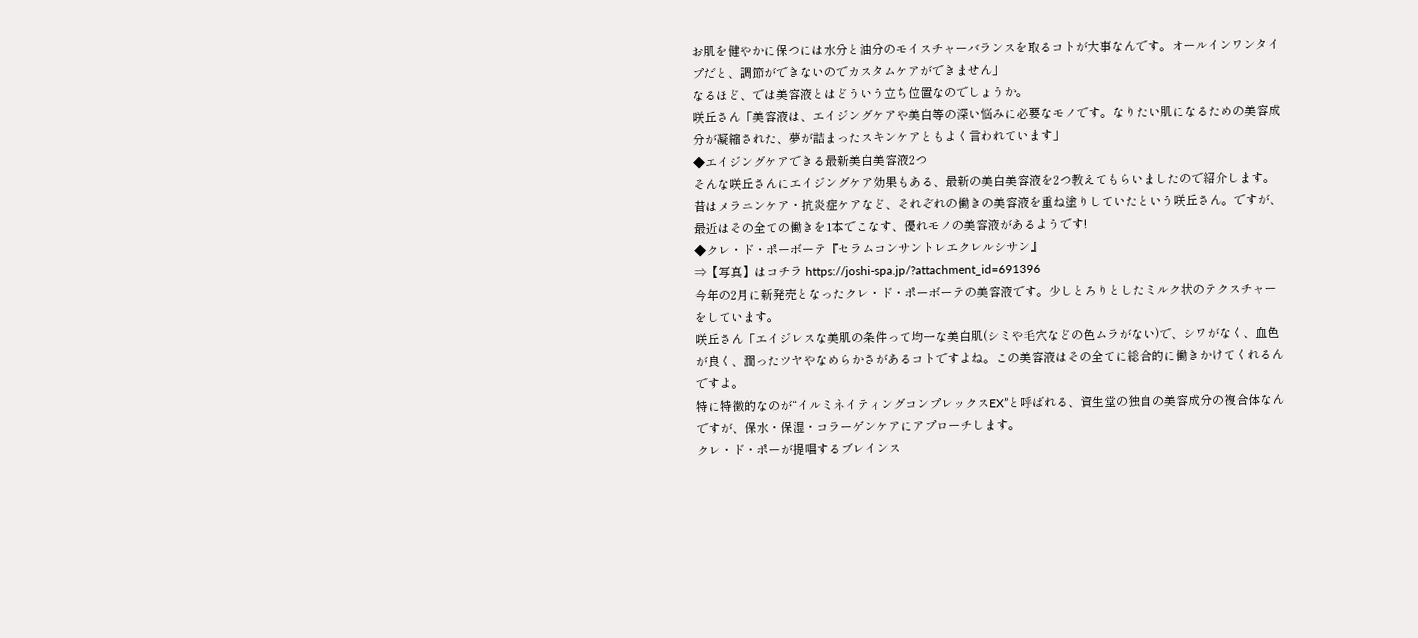お肌を健やかに保つには水分と油分のモイスチャーバランスを取るコトが大事なんです。オールインワンタイプだと、調節ができないのでカスタムケアができません」
なるほど、では美容液とはどういう立ち位置なのでしょうか。
咲丘さん「美容液は、エイジングケアや美白等の深い悩みに必要なモノです。なりたい肌になるための美容成分が凝縮された、夢が詰まったスキンケアともよく言われています」
◆エイジングケアできる最新美白美容液2つ
そんな咲丘さんにエイジングケア効果もある、最新の美白美容液を2つ教えてもらいましたので紹介します。
昔はメラニンケア・抗炎症ケアなど、それぞれの働きの美容液を重ね塗りしていたという咲丘さん。ですが、最近はその全ての働きを1本でこなす、優れモノの美容液があるようです!
◆クレ・ド・ポーボーテ『セラムコンサントレエクレルシサン』
⇒【写真】はコチラ https://joshi-spa.jp/?attachment_id=691396
今年の2月に新発売となったクレ・ド・ポーボーテの美容液です。少しとろりとしたミルク状のテクスチャーをしています。
咲丘さん「エイジレスな美肌の条件って均一な美白肌(シミや毛穴などの色ムラがない)で、シワがなく、血色が良く、潤ったツヤやなめらかさがあるコトですよね。この美容液はその全てに総合的に働きかけてくれるんですよ。
特に特徴的なのが“イルミネイティングコンプレックスEX”と呼ばれる、資生堂の独自の美容成分の複合体なんですが、保水・保湿・コラーゲンケアにアプローチします。
クレ・ド・ポーが提唱するブレインス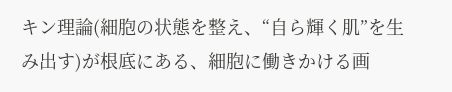キン理論(細胞の状態を整え、“自ら輝く肌”を生み出す)が根底にある、細胞に働きかける画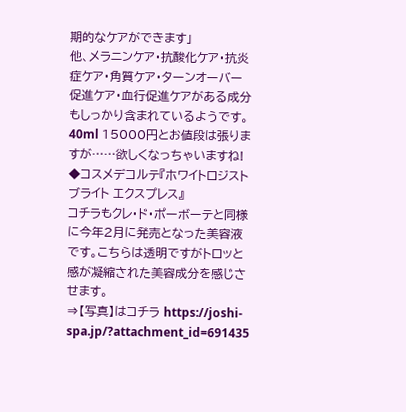期的なケアができます」
他、メラニンケア・抗酸化ケア・抗炎症ケア・角質ケア・ターンオーバー促進ケア・血行促進ケアがある成分もしっかり含まれているようです。
40ml 15000円とお値段は張りますが……欲しくなっちゃいますね!
◆コスメデコルテ『ホワイトロジスト ブライト エクスプレス』
コチラもクレ・ド・ポーボーテと同様に今年2月に発売となった美容液です。こちらは透明ですがトロッと感が凝縮された美容成分を感じさせます。
⇒【写真】はコチラ https://joshi-spa.jp/?attachment_id=691435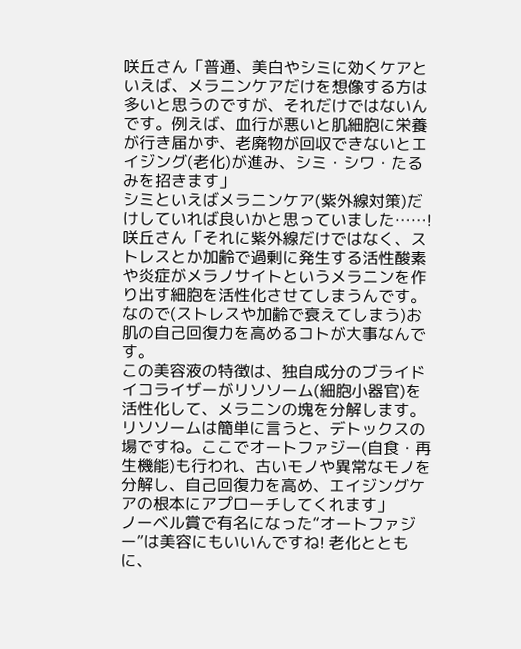咲丘さん「普通、美白やシミに効くケアといえば、メラニンケアだけを想像する方は多いと思うのですが、それだけではないんです。例えば、血行が悪いと肌細胞に栄養が行き届かず、老廃物が回収できないとエイジング(老化)が進み、シミ・シワ・たるみを招きます」
シミといえばメラニンケア(紫外線対策)だけしていれば良いかと思っていました……!
咲丘さん「それに紫外線だけではなく、ストレスとか加齢で過剰に発生する活性酸素や炎症がメラノサイトというメラニンを作り出す細胞を活性化させてしまうんです。なので(ストレスや加齢で衰えてしまう)お肌の自己回復力を高めるコトが大事なんです。
この美容液の特徴は、独自成分のブライドイコライザーがリソソーム(細胞小器官)を活性化して、メラニンの塊を分解します。リソソームは簡単に言うと、デトックスの場ですね。ここでオートファジー(自食・再生機能)も行われ、古いモノや異常なモノを分解し、自己回復力を高め、エイジングケアの根本にアプローチしてくれます」
ノーベル賞で有名になった“オートファジー”は美容にもいいんですね! 老化とともに、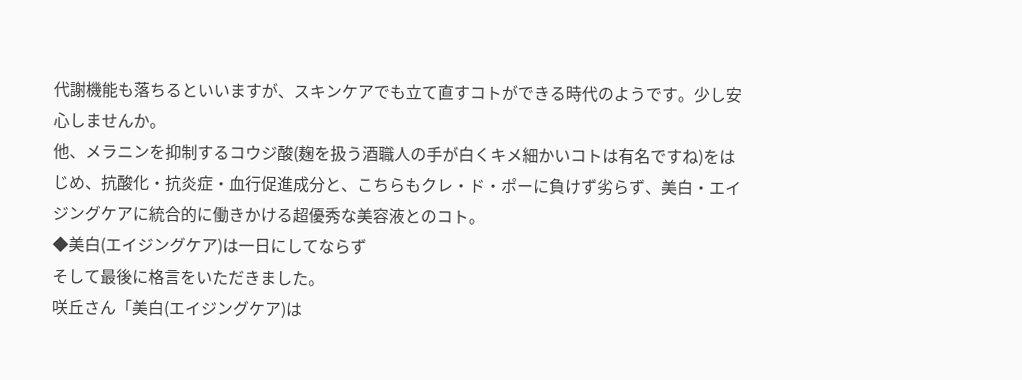代謝機能も落ちるといいますが、スキンケアでも立て直すコトができる時代のようです。少し安心しませんか。
他、メラニンを抑制するコウジ酸(麹を扱う酒職人の手が白くキメ細かいコトは有名ですね)をはじめ、抗酸化・抗炎症・血行促進成分と、こちらもクレ・ド・ポーに負けず劣らず、美白・エイジングケアに統合的に働きかける超優秀な美容液とのコト。
◆美白(エイジングケア)は一日にしてならず
そして最後に格言をいただきました。
咲丘さん「美白(エイジングケア)は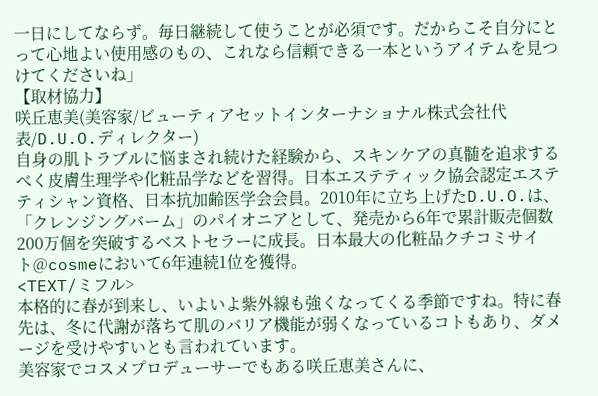一日にしてならず。毎日継続して使うことが必須です。だからこそ自分にとって心地よい使用感のもの、これなら信頼できる一本というアイテムを見つけてくださいね」
【取材協力】
咲丘恵美(美容家/ビューティアセットインターナショナル株式会社代表/D.U.O.ディレクター)
自身の肌トラブルに悩まされ続けた経験から、スキンケアの真髄を追求するべく皮膚生理学や化粧品学などを習得。日本エステティック協会認定エステティシャン資格、日本抗加齢医学会会員。2010年に立ち上げたD.U.O.は、「クレンジングバーム」のパイオニアとして、発売から6年で累計販売個数200万個を突破するベストセラーに成長。日本最大の化粧品クチコミサイト@cosmeにおいて6年連続1位を獲得。
<TEXT/ミフル>
本格的に春が到来し、いよいよ紫外線も強くなってくる季節ですね。特に春先は、冬に代謝が落ちて肌のバリア機能が弱くなっているコトもあり、ダメージを受けやすいとも言われています。
美容家でコスメプロデューサーでもある咲丘恵美さんに、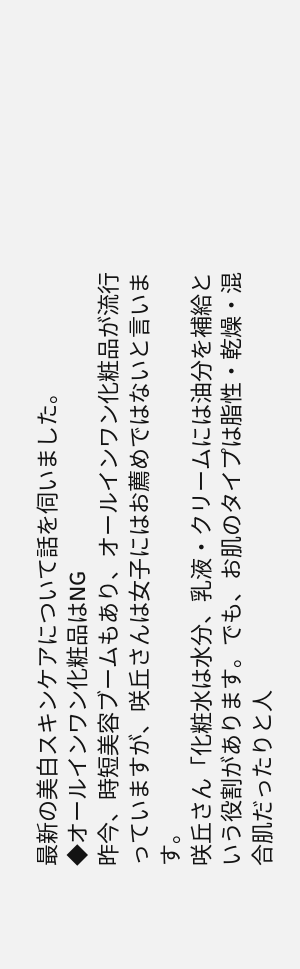最新の美白スキンケアについて話を伺いました。
◆オールインワン化粧品はNG
昨今、時短美容ブームもあり、オールインワン化粧品が流行っていますが、咲丘さんは女子にはお薦めではないと言います。
咲丘さん「化粧水は水分、乳液・クリームには油分を補給という役割があります。でも、お肌のタイプは脂性・乾燥・混合肌だったりと人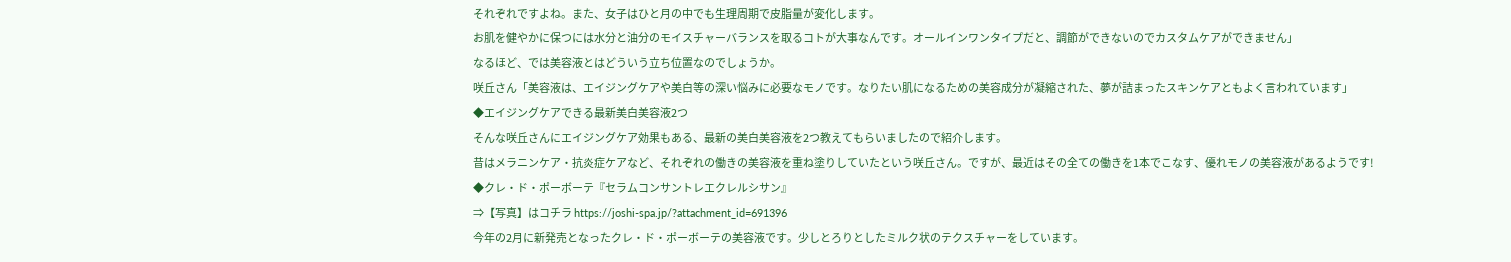それぞれですよね。また、女子はひと月の中でも生理周期で皮脂量が変化します。
お肌を健やかに保つには水分と油分のモイスチャーバランスを取るコトが大事なんです。オールインワンタイプだと、調節ができないのでカスタムケアができません」
なるほど、では美容液とはどういう立ち位置なのでしょうか。
咲丘さん「美容液は、エイジングケアや美白等の深い悩みに必要なモノです。なりたい肌になるための美容成分が凝縮された、夢が詰まったスキンケアともよく言われています」
◆エイジングケアできる最新美白美容液2つ
そんな咲丘さんにエイジングケア効果もある、最新の美白美容液を2つ教えてもらいましたので紹介します。
昔はメラニンケア・抗炎症ケアなど、それぞれの働きの美容液を重ね塗りしていたという咲丘さん。ですが、最近はその全ての働きを1本でこなす、優れモノの美容液があるようです!
◆クレ・ド・ポーボーテ『セラムコンサントレエクレルシサン』
⇒【写真】はコチラ https://joshi-spa.jp/?attachment_id=691396
今年の2月に新発売となったクレ・ド・ポーボーテの美容液です。少しとろりとしたミルク状のテクスチャーをしています。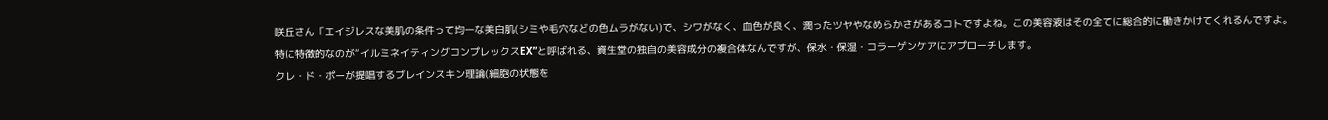咲丘さん「エイジレスな美肌の条件って均一な美白肌(シミや毛穴などの色ムラがない)で、シワがなく、血色が良く、潤ったツヤやなめらかさがあるコトですよね。この美容液はその全てに総合的に働きかけてくれるんですよ。
特に特徴的なのが“イルミネイティングコンプレックスEX”と呼ばれる、資生堂の独自の美容成分の複合体なんですが、保水・保湿・コラーゲンケアにアプローチします。
クレ・ド・ポーが提唱するブレインスキン理論(細胞の状態を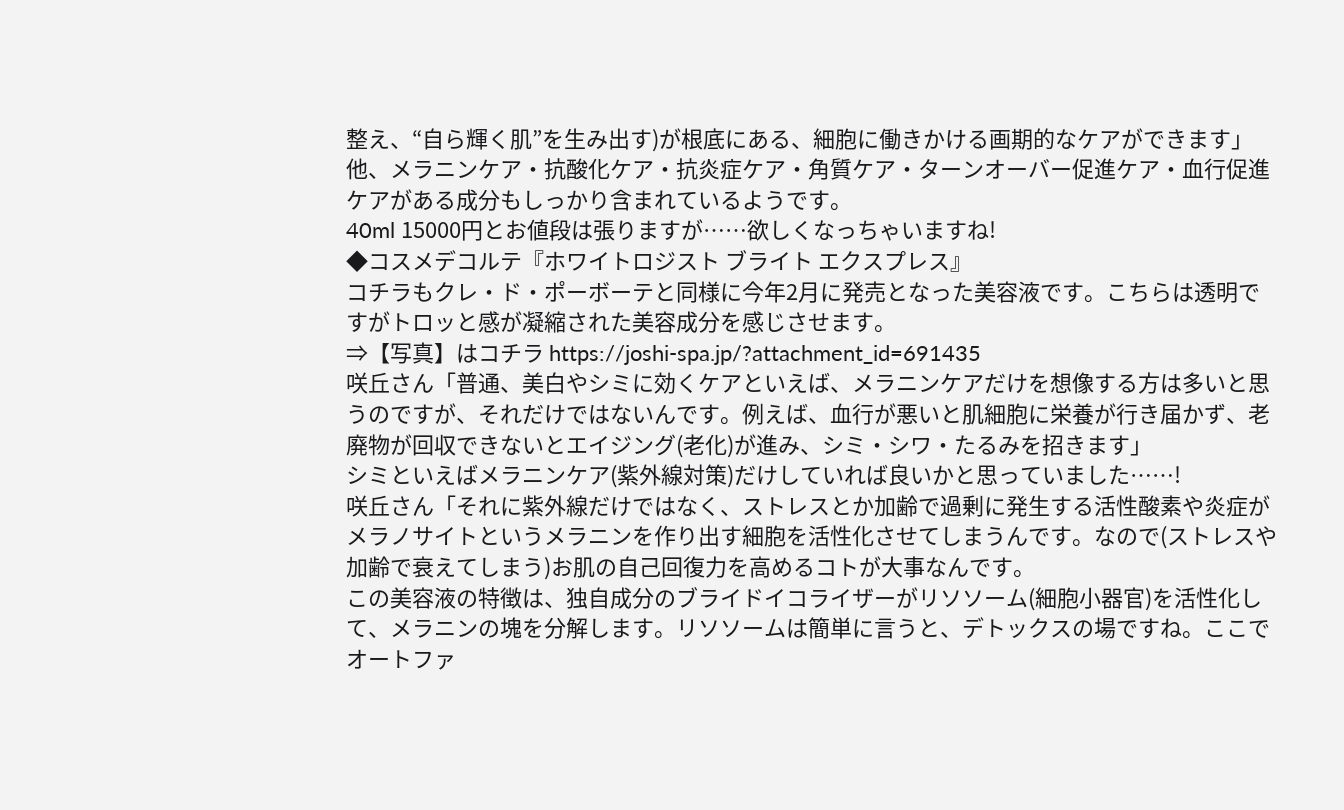整え、“自ら輝く肌”を生み出す)が根底にある、細胞に働きかける画期的なケアができます」
他、メラニンケア・抗酸化ケア・抗炎症ケア・角質ケア・ターンオーバー促進ケア・血行促進ケアがある成分もしっかり含まれているようです。
40ml 15000円とお値段は張りますが……欲しくなっちゃいますね!
◆コスメデコルテ『ホワイトロジスト ブライト エクスプレス』
コチラもクレ・ド・ポーボーテと同様に今年2月に発売となった美容液です。こちらは透明ですがトロッと感が凝縮された美容成分を感じさせます。
⇒【写真】はコチラ https://joshi-spa.jp/?attachment_id=691435
咲丘さん「普通、美白やシミに効くケアといえば、メラニンケアだけを想像する方は多いと思うのですが、それだけではないんです。例えば、血行が悪いと肌細胞に栄養が行き届かず、老廃物が回収できないとエイジング(老化)が進み、シミ・シワ・たるみを招きます」
シミといえばメラニンケア(紫外線対策)だけしていれば良いかと思っていました……!
咲丘さん「それに紫外線だけではなく、ストレスとか加齢で過剰に発生する活性酸素や炎症がメラノサイトというメラニンを作り出す細胞を活性化させてしまうんです。なので(ストレスや加齢で衰えてしまう)お肌の自己回復力を高めるコトが大事なんです。
この美容液の特徴は、独自成分のブライドイコライザーがリソソーム(細胞小器官)を活性化して、メラニンの塊を分解します。リソソームは簡単に言うと、デトックスの場ですね。ここでオートファ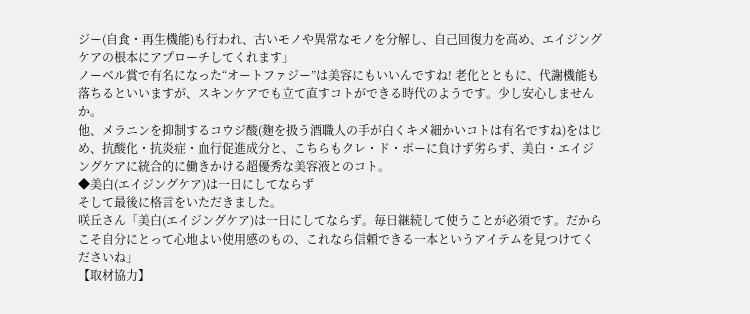ジー(自食・再生機能)も行われ、古いモノや異常なモノを分解し、自己回復力を高め、エイジングケアの根本にアプローチしてくれます」
ノーベル賞で有名になった“オートファジー”は美容にもいいんですね! 老化とともに、代謝機能も落ちるといいますが、スキンケアでも立て直すコトができる時代のようです。少し安心しませんか。
他、メラニンを抑制するコウジ酸(麹を扱う酒職人の手が白くキメ細かいコトは有名ですね)をはじめ、抗酸化・抗炎症・血行促進成分と、こちらもクレ・ド・ポーに負けず劣らず、美白・エイジングケアに統合的に働きかける超優秀な美容液とのコト。
◆美白(エイジングケア)は一日にしてならず
そして最後に格言をいただきました。
咲丘さん「美白(エイジングケア)は一日にしてならず。毎日継続して使うことが必須です。だからこそ自分にとって心地よい使用感のもの、これなら信頼できる一本というアイテムを見つけてくださいね」
【取材協力】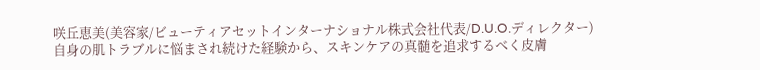咲丘恵美(美容家/ビューティアセットインターナショナル株式会社代表/D.U.O.ディレクター)
自身の肌トラブルに悩まされ続けた経験から、スキンケアの真髄を追求するべく皮膚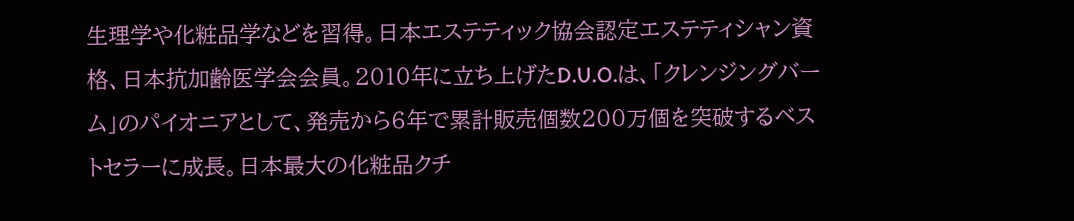生理学や化粧品学などを習得。日本エステティック協会認定エステティシャン資格、日本抗加齢医学会会員。2010年に立ち上げたD.U.O.は、「クレンジングバーム」のパイオニアとして、発売から6年で累計販売個数200万個を突破するベストセラーに成長。日本最大の化粧品クチ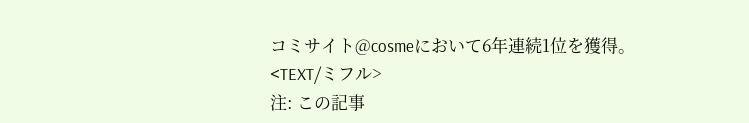コミサイト@cosmeにおいて6年連続1位を獲得。
<TEXT/ミフル>
注: この記事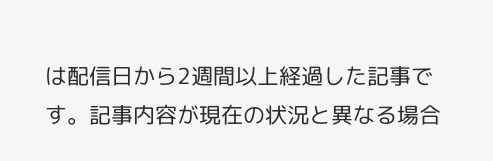は配信日から2週間以上経過した記事です。記事内容が現在の状況と異なる場合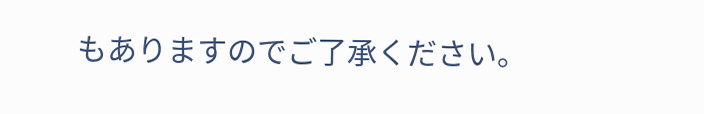もありますのでご了承ください。